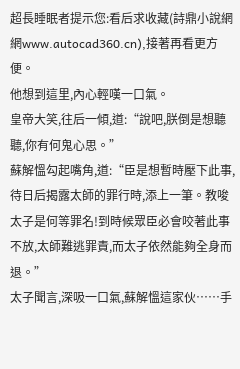超長睡眠者提示您:看后求收藏(詩鼎小說網網www.autocad360.cn),接著再看更方便。
他想到這里,內心輕嘆一口氣。
皇帝大笑,往后一傾,道:“說吧,朕倒是想聽聽,你有何鬼心思。”
蘇解慍勾起嘴角,道:“臣是想暫時壓下此事,待日后揭露太師的罪行時,添上一筆。教唆太子是何等罪名!到時候眾臣必會咬著此事不放,太師難逃罪責,而太子依然能夠全身而退。”
太子聞言,深吸一口氣,蘇解慍這家伙……手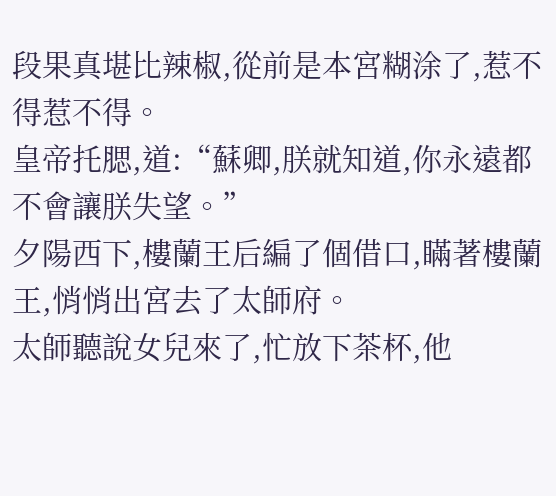段果真堪比辣椒,從前是本宮糊涂了,惹不得惹不得。
皇帝托腮,道:“蘇卿,朕就知道,你永遠都不會讓朕失望。”
夕陽西下,樓蘭王后編了個借口,瞞著樓蘭王,悄悄出宮去了太師府。
太師聽說女兒來了,忙放下茶杯,他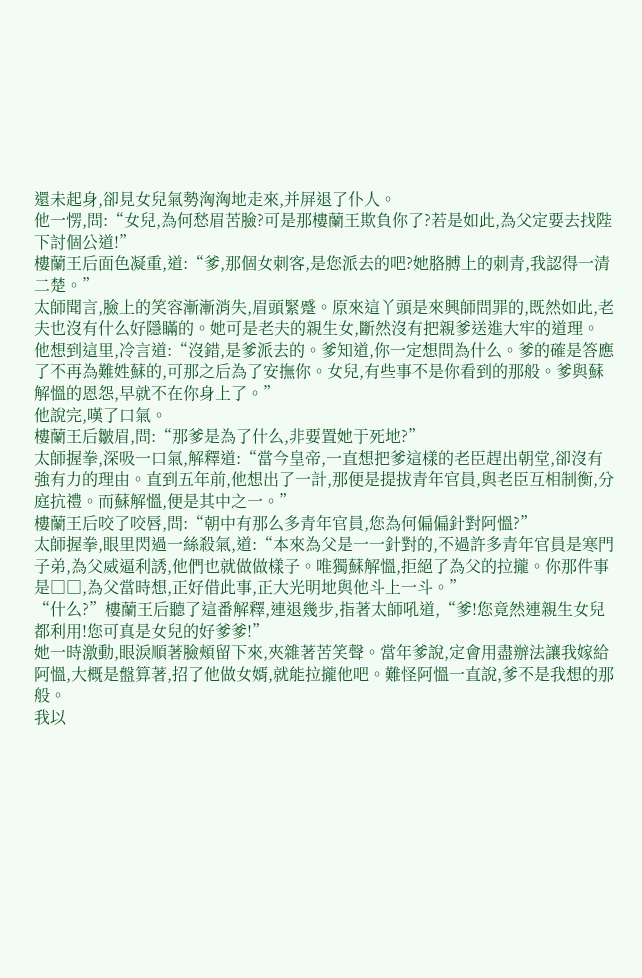還未起身,卻見女兒氣勢洶洶地走來,并屏退了仆人。
他一愣,問:“女兒,為何愁眉苦臉?可是那樓蘭王欺負你了?若是如此,為父定要去找陛下討個公道!”
樓蘭王后面色凝重,道:“爹,那個女刺客,是您派去的吧?她胳膊上的刺青,我認得一清二楚。”
太師聞言,臉上的笑容漸漸消失,眉頭緊蹙。原來這丫頭是來興師問罪的,既然如此,老夫也沒有什么好隱瞞的。她可是老夫的親生女,斷然沒有把親爹送進大牢的道理。
他想到這里,冷言道:“沒錯,是爹派去的。爹知道,你一定想問為什么。爹的確是答應了不再為難姓蘇的,可那之后為了安撫你。女兒,有些事不是你看到的那般。爹與蘇解慍的恩怨,早就不在你身上了。”
他說完,嘆了口氣。
樓蘭王后皺眉,問:“那爹是為了什么,非要置她于死地?”
太師握拳,深吸一口氣,解釋道:“當今皇帝,一直想把爹這樣的老臣趕出朝堂,卻沒有強有力的理由。直到五年前,他想出了一計,那便是提拔青年官員,與老臣互相制衡,分庭抗禮。而蘇解慍,便是其中之一。”
樓蘭王后咬了咬唇,問:“朝中有那么多青年官員,您為何偏偏針對阿慍?”
太師握拳,眼里閃過一絲殺氣,道:“本來為父是一一針對的,不過許多青年官員是寒門子弟,為父威逼利誘,他們也就做做樣子。唯獨蘇解慍,拒絕了為父的拉攏。你那件事是□□,為父當時想,正好借此事,正大光明地與他斗上一斗。”
“什么?”樓蘭王后聽了這番解釋,連退幾步,指著太師吼道,“爹!您竟然連親生女兒都利用!您可真是女兒的好爹爹!”
她一時激動,眼淚順著臉頰留下來,夾雜著苦笑聲。當年爹說,定會用盡辦法讓我嫁給阿慍,大概是盤算著,招了他做女婿,就能拉攏他吧。難怪阿慍一直說,爹不是我想的那般。
我以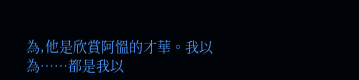為,他是欣賞阿慍的才華。我以為……都是我以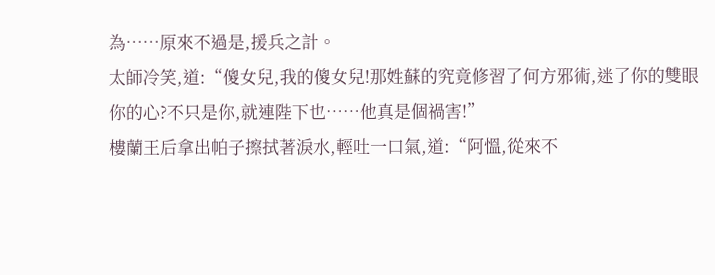為……原來不過是,援兵之計。
太師冷笑,道:“傻女兒,我的傻女兒!那姓蘇的究竟修習了何方邪術,迷了你的雙眼你的心?不只是你,就連陛下也……他真是個禍害!”
樓蘭王后拿出帕子擦拭著淚水,輕吐一口氣,道:“阿慍,從來不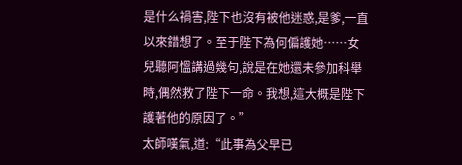是什么禍害,陛下也沒有被他迷惑,是爹,一直以來錯想了。至于陛下為何偏護她……女兒聽阿慍講過幾句,說是在她還未參加科舉時,偶然救了陛下一命。我想,這大概是陛下護著他的原因了。”
太師嘆氣,道:“此事為父早已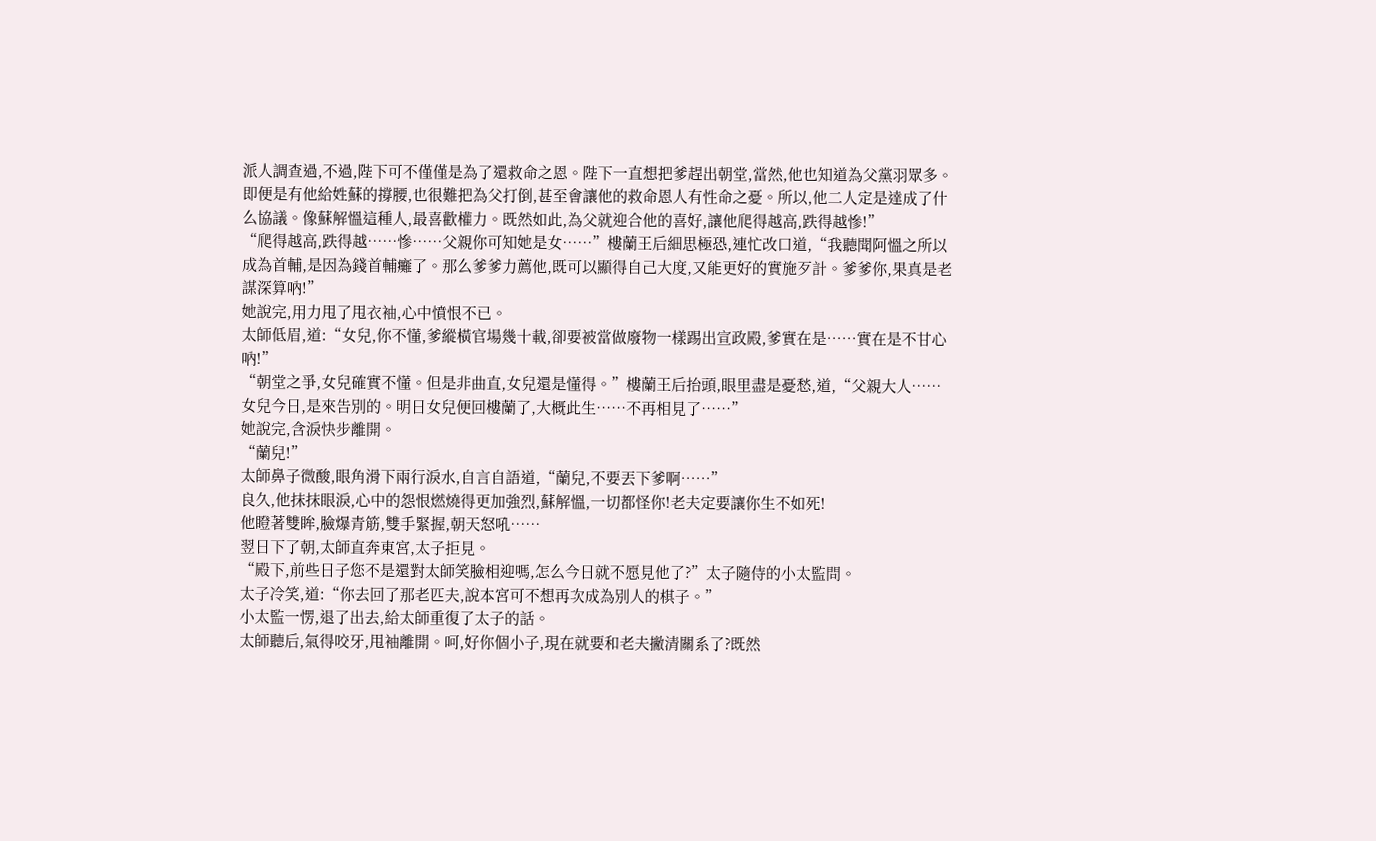派人調查過,不過,陛下可不僅僅是為了還救命之恩。陛下一直想把爹趕出朝堂,當然,他也知道為父黨羽眾多。即便是有他給姓蘇的撐腰,也很難把為父打倒,甚至會讓他的救命恩人有性命之憂。所以,他二人定是達成了什么協議。像蘇解慍這種人,最喜歡權力。既然如此,為父就迎合他的喜好,讓他爬得越高,跌得越慘!”
“爬得越高,跌得越……慘……父親你可知她是女……”樓蘭王后細思極恐,連忙改口道,“我聽聞阿慍之所以成為首輔,是因為錢首輔癱了。那么爹爹力薦他,既可以顯得自己大度,又能更好的實施歹計。爹爹你,果真是老謀深算吶!”
她說完,用力甩了甩衣袖,心中憤恨不已。
太師低眉,道:“女兒,你不懂,爹縱橫官場幾十載,卻要被當做廢物一樣踢出宣政殿,爹實在是……實在是不甘心吶!”
“朝堂之爭,女兒確實不懂。但是非曲直,女兒還是懂得。”樓蘭王后抬頭,眼里盡是憂愁,道,“父親大人……女兒今日,是來告別的。明日女兒便回樓蘭了,大概此生……不再相見了……”
她說完,含淚快步離開。
“蘭兒!”
太師鼻子微酸,眼角滑下兩行淚水,自言自語道,“蘭兒,不要丟下爹啊……”
良久,他抹抹眼淚,心中的怨恨燃燒得更加強烈,蘇解慍,一切都怪你!老夫定要讓你生不如死!
他瞪著雙眸,臉爆青筋,雙手緊握,朝天怒吼……
翌日下了朝,太師直奔東宮,太子拒見。
“殿下,前些日子您不是還對太師笑臉相迎嗎,怎么今日就不愿見他了?”太子隨侍的小太監問。
太子冷笑,道:“你去回了那老匹夫,說本宮可不想再次成為別人的棋子。”
小太監一愣,退了出去,給太師重復了太子的話。
太師聽后,氣得咬牙,甩袖離開。呵,好你個小子,現在就要和老夫撇清關系了?既然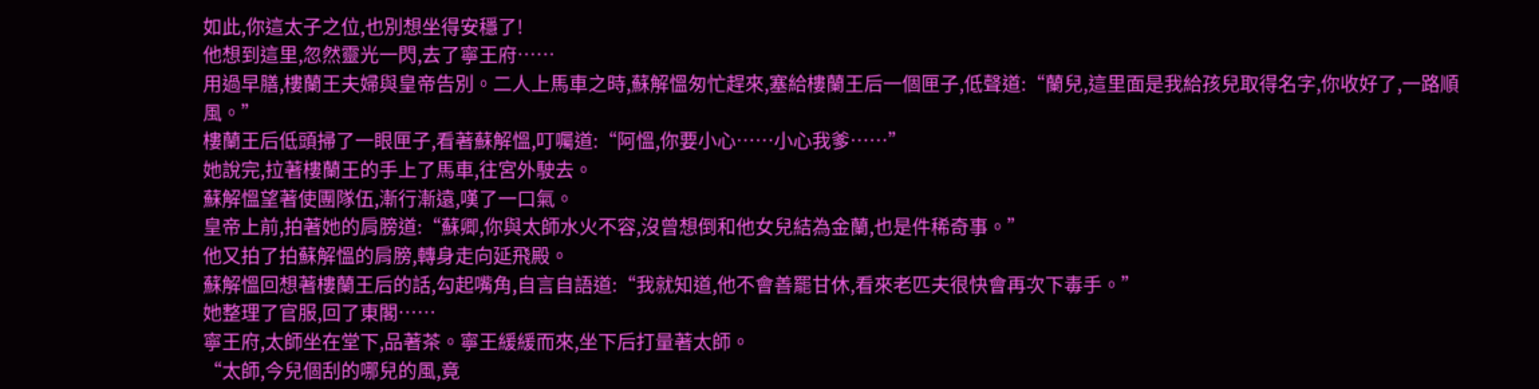如此,你這太子之位,也別想坐得安穩了!
他想到這里,忽然靈光一閃,去了寧王府……
用過早膳,樓蘭王夫婦與皇帝告別。二人上馬車之時,蘇解慍匆忙趕來,塞給樓蘭王后一個匣子,低聲道:“蘭兒,這里面是我給孩兒取得名字,你收好了,一路順風。”
樓蘭王后低頭掃了一眼匣子,看著蘇解慍,叮囑道:“阿慍,你要小心……小心我爹……”
她說完,拉著樓蘭王的手上了馬車,往宮外駛去。
蘇解慍望著使團隊伍,漸行漸遠,嘆了一口氣。
皇帝上前,拍著她的肩膀道:“蘇卿,你與太師水火不容,沒曾想倒和他女兒結為金蘭,也是件稀奇事。”
他又拍了拍蘇解慍的肩膀,轉身走向延飛殿。
蘇解慍回想著樓蘭王后的話,勾起嘴角,自言自語道:“我就知道,他不會善罷甘休,看來老匹夫很快會再次下毒手。”
她整理了官服,回了東閣……
寧王府,太師坐在堂下,品著茶。寧王緩緩而來,坐下后打量著太師。
“太師,今兒個刮的哪兒的風,竟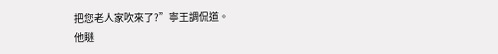把您老人家吹來了?”寧王調侃道。
他瞇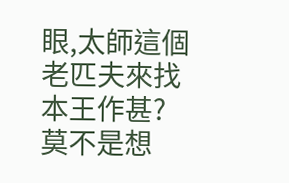眼,太師這個老匹夫來找本王作甚?莫不是想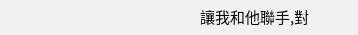讓我和他聯手,對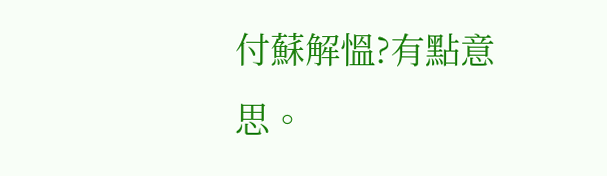付蘇解慍?有點意思。